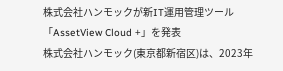株式会社ハンモックが新IT運用管理ツール「AssetView Cloud +」を発表
株式会社ハンモック(東京都新宿区)は、2023年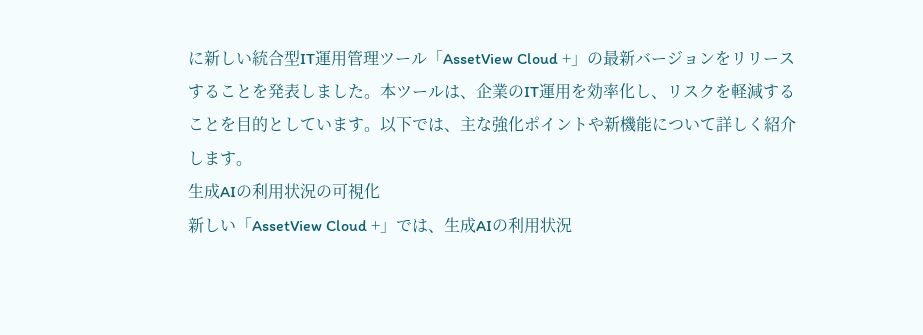に新しい統合型IT運用管理ツール「AssetView Cloud +」の最新バージョンをリリースすることを発表しました。本ツールは、企業のIT運用を効率化し、リスクを軽減することを目的としています。以下では、主な強化ポイントや新機能について詳しく紹介します。
生成AIの利用状況の可視化
新しい「AssetView Cloud +」では、生成AIの利用状況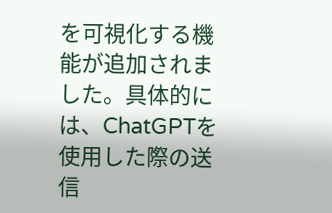を可視化する機能が追加されました。具体的には、ChatGPTを使用した際の送信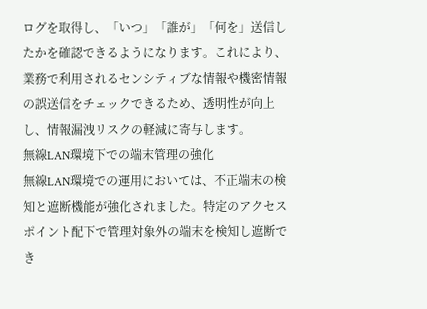ログを取得し、「いつ」「誰が」「何を」送信したかを確認できるようになります。これにより、業務で利用されるセンシティブな情報や機密情報の誤送信をチェックできるため、透明性が向上し、情報漏洩リスクの軽減に寄与します。
無線LAN環境下での端末管理の強化
無線LAN環境での運用においては、不正端末の検知と遮断機能が強化されました。特定のアクセスポイント配下で管理対象外の端末を検知し遮断でき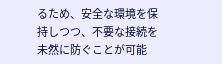るため、安全な環境を保持しつつ、不要な接続を未然に防ぐことが可能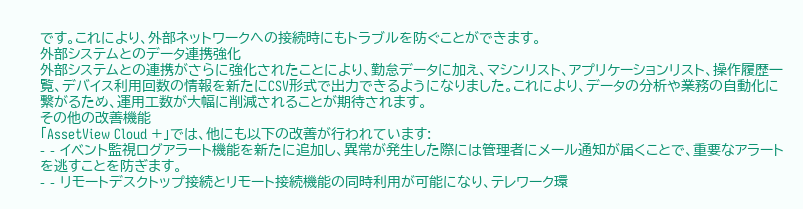です。これにより、外部ネットワークへの接続時にもトラブルを防ぐことができます。
外部システムとのデータ連携強化
外部システムとの連携がさらに強化されたことにより、勤怠データに加え、マシンリスト、アプリケーションリスト、操作履歴一覧、デバイス利用回数の情報を新たにCSV形式で出力できるようになりました。これにより、データの分析や業務の自動化に繋がるため、運用工数が大幅に削減されることが期待されます。
その他の改善機能
「AssetView Cloud +」では、他にも以下の改善が行われています:
- - イベント監視ログアラート機能を新たに追加し、異常が発生した際には管理者にメール通知が届くことで、重要なアラートを逃すことを防ぎます。
- - リモートデスクトップ接続とリモート接続機能の同時利用が可能になり、テレワーク環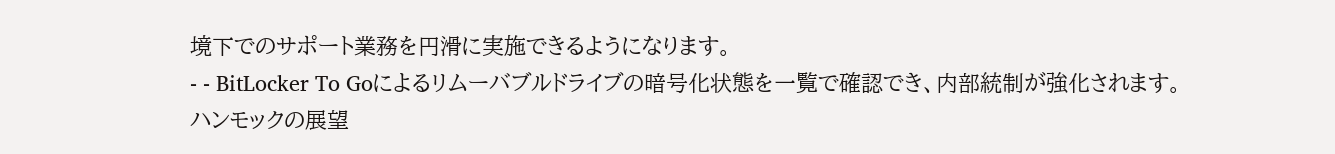境下でのサポート業務を円滑に実施できるようになります。
- - BitLocker To Goによるリムーバブルドライブの暗号化状態を一覧で確認でき、内部統制が強化されます。
ハンモックの展望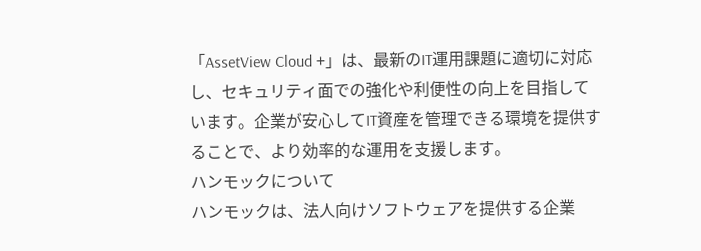「AssetView Cloud +」は、最新のIT運用課題に適切に対応し、セキュリティ面での強化や利便性の向上を目指しています。企業が安心してIT資産を管理できる環境を提供することで、より効率的な運用を支援します。
ハンモックについて
ハンモックは、法人向けソフトウェアを提供する企業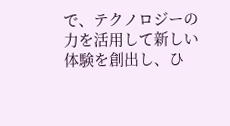で、テクノロジーの力を活用して新しい体験を創出し、ひ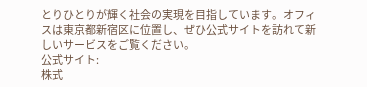とりひとりが輝く社会の実現を目指しています。オフィスは東京都新宿区に位置し、ぜひ公式サイトを訪れて新しいサービスをご覧ください。
公式サイト:
株式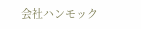会社ハンモック